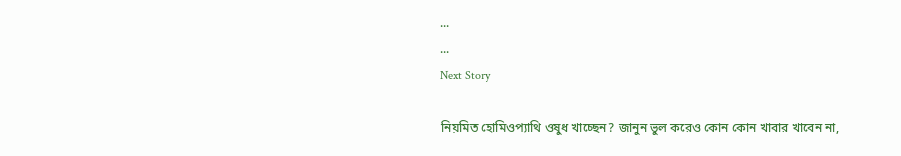...
...
Next Story

নিয়মিত হোমিওপ্যাথি ওষুধ খাচ্ছেন? জানুন ভুল করেও কোন কোন খাবার খাবেন না,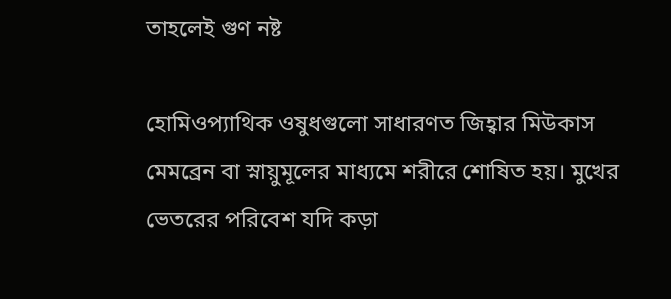তাহলেই গুণ নষ্ট

হোমিওপ্যাথিক ওষুধগুলো সাধারণত জিহ্বার মিউকাস মেমব্রেন বা স্নায়ুমূলের মাধ্যমে শরীরে শোষিত হয়। মুখের ভেতরের পরিবেশ যদি কড়া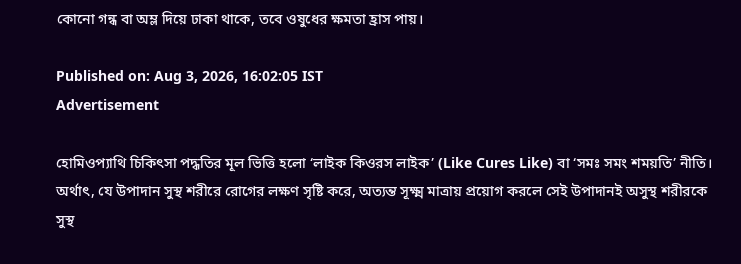কোনো গন্ধ বা অম্ল দিয়ে ঢাকা থাকে, তবে ওষুধের ক্ষমতা হ্রাস পায়।

Published on: Aug 3, 2026, 16:02:05 IST
Advertisement

হোমিওপ্যাথি চিকিৎসা পদ্ধতির মূল ভিত্তি হলো ‘লাইক কিওরস লাইক’ (Like Cures Like) বা ‘সমঃ সমং শময়তি’ নীতি। অর্থাৎ, যে উপাদান সুস্থ শরীরে রোগের লক্ষণ সৃষ্টি করে, অত্যন্ত সূক্ষ্ম মাত্রায় প্রয়োগ করলে সেই উপাদানই অসুস্থ শরীরকে সুস্থ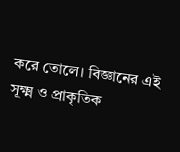করে তোলে। বিজ্ঞানের এই সূক্ষ্ম ও প্রাকৃতিক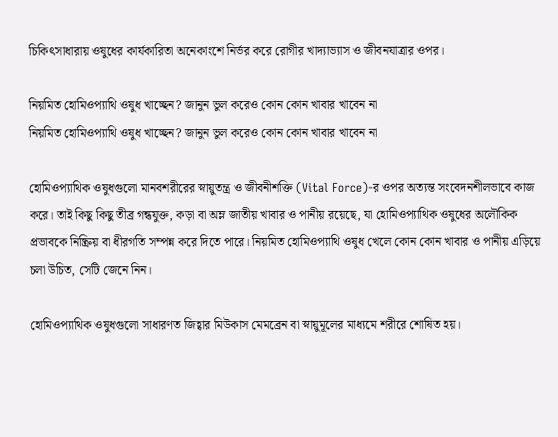চিকিৎসাধারায় ওষুধের কার্যকারিতা অনেকাংশে নির্ভর করে রোগীর খাদ্যাভ্যাস ও জীবনযাত্রার ওপর।

নিয়মিত হোমিওপ্যাথি ওষুধ খাচ্ছেন? জানুন ভুল করেও কোন কোন খাবার খাবেন না
নিয়মিত হোমিওপ্যাথি ওষুধ খাচ্ছেন? জানুন ভুল করেও কোন কোন খাবার খাবেন না

হোমিওপ্যাথিক ওষুধগুলো মানবশরীরের স্নায়ুতন্ত্র ও জীবনীশক্তি (Vital Force)-র ওপর অত্যন্ত সংবেদনশীলভাবে কাজ করে। তাই কিছু কিছু তীব্র গন্ধযুক্ত, কড়া বা অম্ল জাতীয় খাবার ও পানীয় রয়েছে, যা হোমিওপ্যাথিক ওষুধের অলৌকিক প্রভাবকে নিষ্ক্রিয় বা ধীরগতি সম্পন্ন করে দিতে পারে। নিয়মিত হোমিওপ্যাথি ওষুধ খেলে কোন কোন খাবার ও পানীয় এড়িয়ে চলা উচিত, সেটি জেনে নিন।

হোমিওপ্যাথিক ওষুধগুলো সাধারণত জিহ্বার মিউকাস মেমব্রেন বা স্নায়ুমূলের মাধ্যমে শরীরে শোষিত হয়।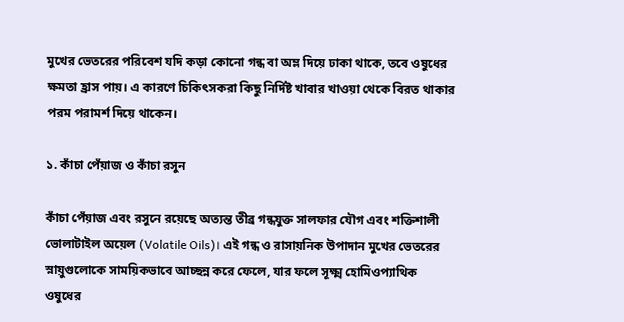মুখের ভেতরের পরিবেশ যদি কড়া কোনো গন্ধ বা অম্ল দিয়ে ঢাকা থাকে, তবে ওষুধের ক্ষমতা হ্রাস পায়। এ কারণে চিকিৎসকরা কিছু নির্দিষ্ট খাবার খাওয়া থেকে বিরত থাকার পরম পরামর্শ দিয়ে থাকেন।

১. কাঁচা পেঁয়াজ ও কাঁচা রসুন

কাঁচা পেঁয়াজ এবং রসুনে রয়েছে অত্যন্ত তীব্র গন্ধযুক্ত সালফার যৌগ এবং শক্তিশালী ভোলাটাইল অয়েল (Volatile Oils)। এই গন্ধ ও রাসায়নিক উপাদান মুখের ভেতরের স্নায়ুগুলোকে সাময়িকভাবে আচ্ছন্ন করে ফেলে, যার ফলে সূক্ষ্ম হোমিওপ্যাথিক ওষুধের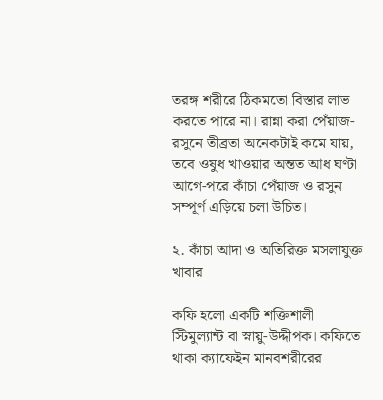তরঙ্গ শরীরে ঠিকমতো বিস্তার লাভ করতে পারে না। রান্না করা পেঁয়াজ-রসুনে তীব্রতা অনেকটাই কমে যায়, তবে ওষুধ খাওয়ার অন্তত আধ ঘণ্টা আগে-পরে কাঁচা পেঁয়াজ ও রসুন সম্পূর্ণ এড়িয়ে চলা উচিত।

২. কাঁচা আদা ও অতিরিক্ত মসলাযুক্ত খাবার

কফি হলো একটি শক্তিশালী স্টিমুল্যান্ট বা স্নায়ু-উদ্দীপক। কফিতে থাকা ক্যাফেইন মানবশরীরের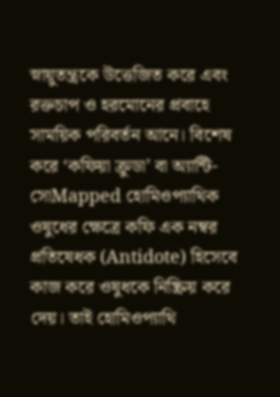স্নায়ুতন্ত্রকে উত্তেজিত করে এবং রক্তচাপ ও হরমোনের প্রবাহে সাময়িক পরিবর্তন আনে। বিশেষ করে ‘কফিয়া ক্রুডা’ বা অ্যান্টি-সোMapped হোমিওপ্যাথিক ওষুধের ক্ষেত্রে কফি এক নম্বর প্রতিষেধক (Antidote) হিসেবে কাজ করে ওষুধকে নিষ্ক্রিয় করে দেয়। তাই হোমিওপ্যাথি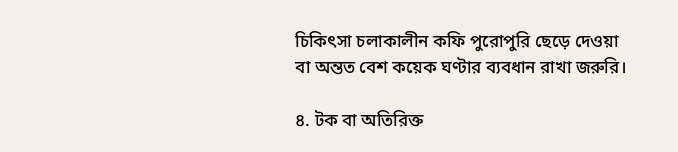চিকিৎসা চলাকালীন কফি পুরোপুরি ছেড়ে দেওয়া বা অন্তত বেশ কয়েক ঘণ্টার ব্যবধান রাখা জরুরি।

৪. টক বা অতিরিক্ত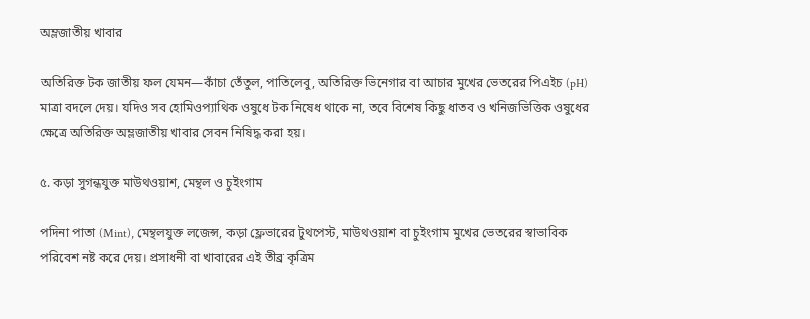অম্লজাতীয় খাবার

অতিরিক্ত টক জাতীয় ফল যেমন—কাঁচা তেঁতুল, পাতিলেবু, অতিরিক্ত ভিনেগার বা আচার মুখের ভেতরের পিএইচ (pH) মাত্রা বদলে দেয়। যদিও সব হোমিওপ্যাথিক ওষুধে টক নিষেধ থাকে না, তবে বিশেষ কিছু ধাতব ও খনিজভিত্তিক ওষুধের ক্ষেত্রে অতিরিক্ত অম্লজাতীয় খাবার সেবন নিষিদ্ধ করা হয়।

৫. কড়া সুগন্ধযুক্ত মাউথওয়াশ, মেন্থল ও চুইংগাম

পদিনা পাতা (Mint), মেন্থলযুক্ত লজেন্স, কড়া ফ্লেভারের টুথপেস্ট, মাউথওয়াশ বা চুইংগাম মুখের ভেতরের স্বাভাবিক পরিবেশ নষ্ট করে দেয়। প্রসাধনী বা খাবারের এই তীব্র কৃত্রিম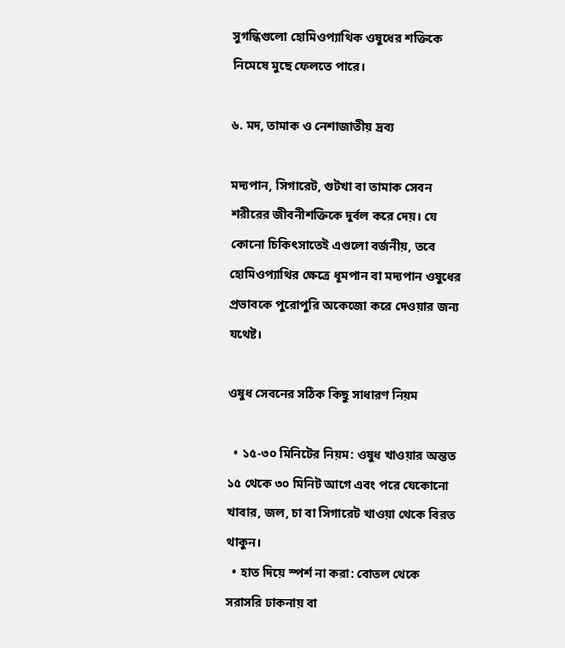সুগন্ধিগুলো হোমিওপ্যাথিক ওষুধের শক্তিকে নিমেষে মুছে ফেলতে পারে।

৬. মদ, তামাক ও নেশাজাতীয় দ্রব্য

মদ্যপান, সিগারেট, গুটখা বা তামাক সেবন শরীরের জীবনীশক্তিকে দুর্বল করে দেয়। যে কোনো চিকিৎসাতেই এগুলো বর্জনীয়, তবে হোমিওপ্যাথির ক্ষেত্রে ধূমপান বা মদ্যপান ওষুধের প্রভাবকে পুরোপুরি অকেজো করে দেওয়ার জন্য যথেষ্ট।

ওষুধ সেবনের সঠিক কিছু সাধারণ নিয়ম

  • ১৫-৩০ মিনিটের নিয়ম: ওষুধ খাওয়ার অন্তত ১৫ থেকে ৩০ মিনিট আগে এবং পরে যেকোনো খাবার, জল, চা বা সিগারেট খাওয়া থেকে বিরত থাকুন।
  • হাত দিয়ে স্পর্শ না করা: বোতল থেকে সরাসরি ঢাকনায় বা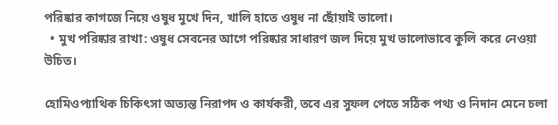পরিষ্কার কাগজে নিয়ে ওষুধ মুখে দিন, খালি হাতে ওষুধ না ছোঁয়াই ভালো।
  • মুখ পরিষ্কার রাখা: ওষুধ সেবনের আগে পরিষ্কার সাধারণ জল দিয়ে মুখ ভালোভাবে কুলি করে নেওয়া উচিত।

হোমিওপ্যাথিক চিকিৎসা অত্যন্ত নিরাপদ ও কার্যকরী, তবে এর সুফল পেতে সঠিক পথ্য ও নিদান মেনে চলা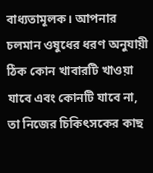বাধ্যতামূলক। আপনার চলমান ওষুধের ধরণ অনুযায়ী ঠিক কোন খাবারটি খাওয়া যাবে এবং কোনটি যাবে না, তা নিজের চিকিৎসকের কাছ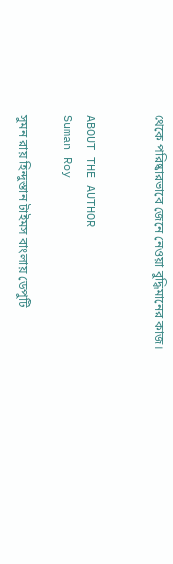থেকে পরিষ্কারভাবে জেনে নেওয়া বুদ্ধিমানের কাজ।


ABOUT THE AUTHOR
Suman Roy

সুমন রায় হিন্দুস্তান টাইমস বাংলায় ডেপুটি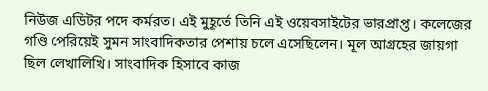নিউজ এডিটর পদে কর্মরত। এই মুহূর্তে তিনি এই ওয়েবসাইটের ভারপ্রাপ্ত। কলেজের গণ্ডি পেরিয়েই সুমন সাংবাদিকতার পেশায় চলে এসেছিলেন। মূল আগ্রহের জায়গা ছিল লেখালিখি। সাংবাদিক হিসাবে কাজ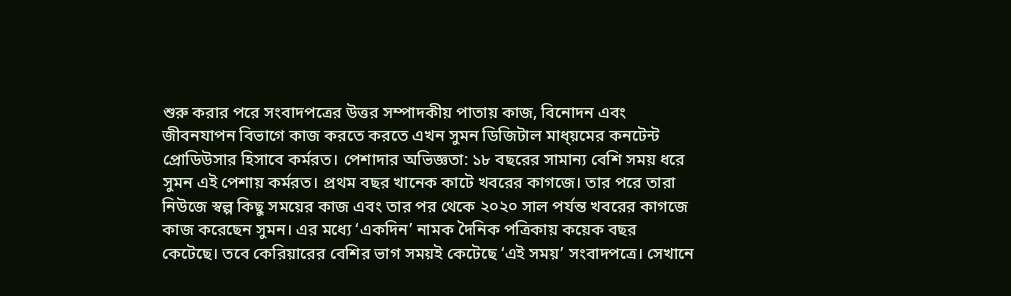শুরু করার পরে সংবাদপত্রের উত্তর সম্পাদকীয় পাতায় কাজ, বিনোদন এবং জীবনযাপন বিভাগে কাজ করতে করতে এখন সুমন ডিজিটাল মাধ্য়মের কনটেন্ট প্রোডিউসার হিসাবে কর্মরত। পেশাদার অভিজ্ঞতা: ১৮ বছরের সামান্য বেশি সময় ধরে সুমন এই পেশায় কর্মরত। প্রথম বছর খানেক কাটে খবরের কাগজে। তার পরে তারা নিউজে স্বল্প কিছু সময়ের কাজ এবং তার পর থেকে ২০২০ সাল পর্যন্ত খবরের কাগজে কাজ করেছেন সুমন। এর মধ্যে ‘একদিন’ নামক দৈনিক পত্রিকায় কয়েক বছর কেটেছে। তবে কেরিয়ারের বেশির ভাগ সময়ই কেটেছে ‘এই সময়’ সংবাদপত্রে। সেখানে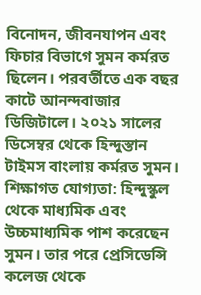বিনোদন, জীবনযাপন এবং ফিচার বিভাগে সুমন কর্মরত ছিলেন। পরবর্তীতে এক বছর কাটে আনন্দবাজার ডিজিটালে। ২০২১ সালের ডিসেম্বর থেকে হিন্দুস্তান টাইমস বাংলায় কর্মরত সুমন। শিক্ষাগত যোগ্যতা: হিন্দুস্কুল থেকে মাধ্যমিক এবং উচ্চমাধ্যমিক পাশ করেছেন সুমন। তার পরে প্রেসিডেন্সি কলেজ থেকে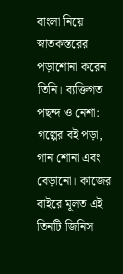বাংলা নিয়ে স্নাতকস্তরের পড়াশোনা করেন তিনি। ব্যক্তিগত পছন্দ ও নেশা: গল্পের বই পড়া, গান শোনা এবং বেড়ানো। কাজের বাইরে মূলত এই তিনটি জিনিস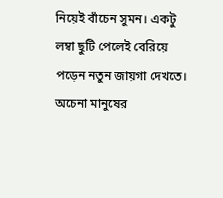নিয়েই বাঁচেন সুমন। একটু লম্বা ছুটি পেলেই বেরিয়ে পড়েন নতুন জায়গা দেখতে। অচেনা মানুষের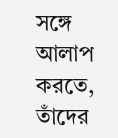সঙ্গে আলাপ করতে, তাঁদের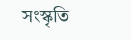সংস্কৃতি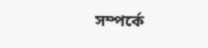সম্পর্কে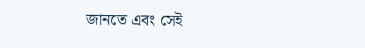জানতে এবং সেই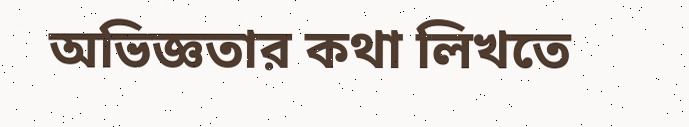অভিজ্ঞতার কথা লিখতে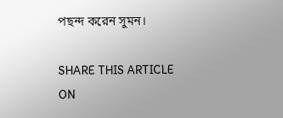পছন্দ করেন সুমন।

SHARE THIS ARTICLE ON